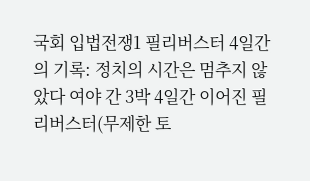국회 입법전쟁1 필리버스터 4일간의 기록: 정치의 시간은 멈추지 않았다 여야 간 3박 4일간 이어진 필리버스터(무제한 토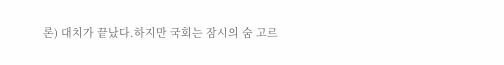론) 대치가 끝났다.하지만 국회는 잠시의 숨 고르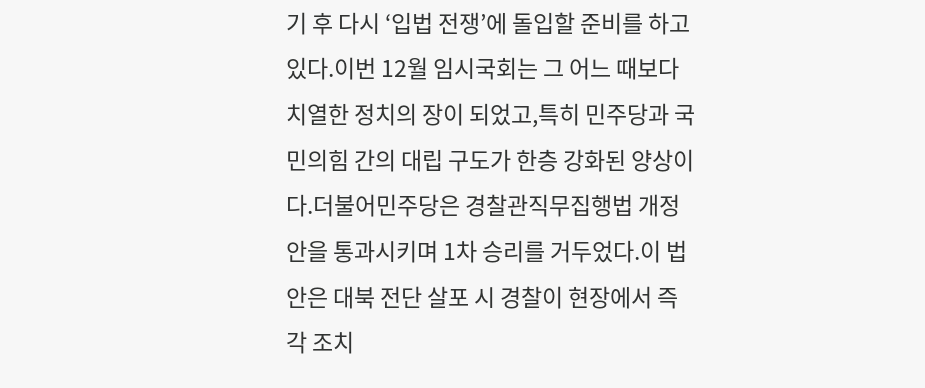기 후 다시 ‘입법 전쟁’에 돌입할 준비를 하고 있다.이번 12월 임시국회는 그 어느 때보다 치열한 정치의 장이 되었고,특히 민주당과 국민의힘 간의 대립 구도가 한층 강화된 양상이다.더불어민주당은 경찰관직무집행법 개정안을 통과시키며 1차 승리를 거두었다.이 법안은 대북 전단 살포 시 경찰이 현장에서 즉각 조치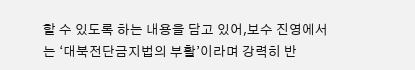할 수 있도록 하는 내용을 담고 있어,보수 진영에서는 ‘대북전단금지법의 부활’이라며 강력히 반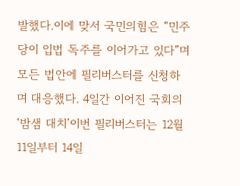발했다.이에 맞서 국민의힘은 “민주당이 입법 독주를 이어가고 있다”며 모든 법안에 필리버스터를 신청하며 대응했다. 4일간 이어진 국회의 ‘밤샘 대치’이번 필리버스터는 12월 11일부터 14일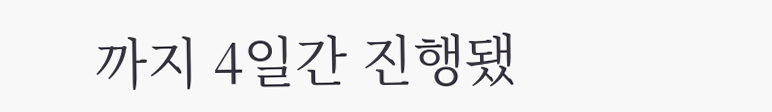까지 4일간 진행됐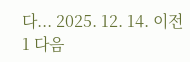다... 2025. 12. 14. 이전 1 다음